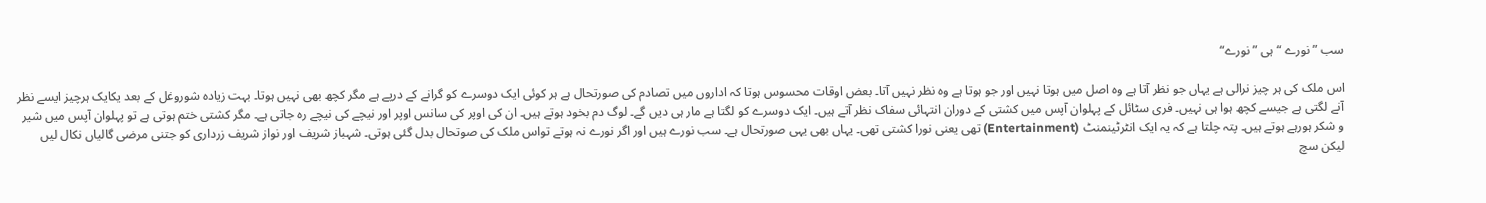سب ”نورے “ ہی ”نورے“

اس ملک کی ہر چیز نرالی ہے یہاں جو نظر آتا ہے وہ اصل میں ہوتا نہیں اور جو ہوتا ہے وہ نظر نہیں آتا۔ بعض اوقات محسوس ہوتا کہ اداروں میں تصادم کی صورتحال ہے ہر کوئی ایک دوسرے کو گرانے کے درپے ہے مگر کچھ بھی نہیں ہوتا۔ بہت زیادہ شوروغل کے بعد یکایک ہرچیز ایسے نظر آنے لگتی ہے جیسے کچھ ہوا ہی نہیں۔ فری سٹائل کے پہلوان آپس میں کشتی کے دوران انتہائی سفاک نظر آتے ہیں۔ ایک دوسرے کو لگتا ہے مار ہی دیں گے۔ لوگ دم بخود ہوتے ہیں۔ ان کی اوپر کی سانس اوپر اور نیچے کی نیچے رہ جاتی ہے۔ مگر کشتی ختم ہوتی ہے تو پہلوان آپس میں شیر و شکر ہورہے ہوتے ہیں۔ پتہ چلتا ہے کہ یہ ایک انٹرٹینمنٹ (Entertainment) تھی یعنی نورا کشتی تھی۔ یہاں بھی یہی صورتحال ہے۔ سب نورے ہیں اور اگر نورے نہ ہوتے تواس ملک کی صوتحال بدل گئی ہوتی۔ شہباز شریف اور نواز شریف زرداری کو جتنی مرضی گالیاں نکال لیں لیکن سچ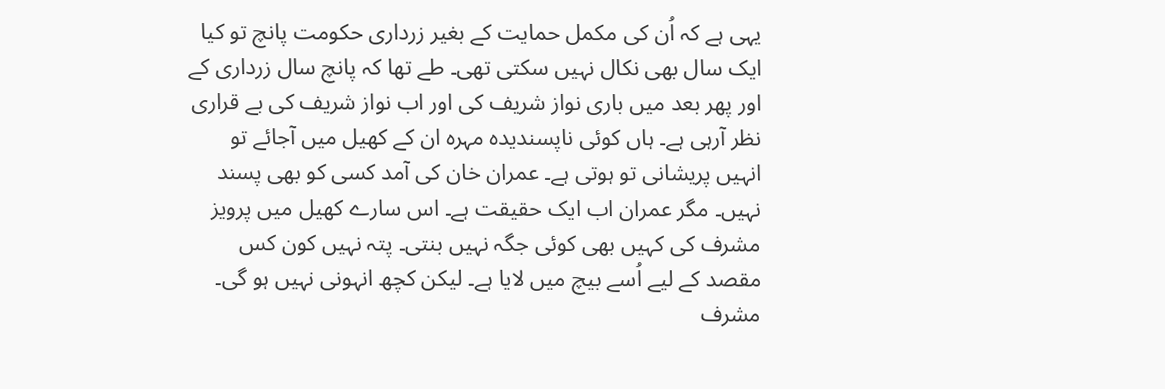یہی ہے کہ اُن کی مکمل حمایت کے بغیر زرداری حکومت پانچ تو کیا ایک سال بھی نکال نہیں سکتی تھی۔ طے تھا کہ پانچ سال زرداری کے اور پھر بعد میں باری نواز شریف کی اور اب نواز شریف کی بے قراری نظر آرہی ہے۔ ہاں کوئی ناپسندیدہ مہرہ ان کے کھیل میں آجائے تو انہیں پریشانی تو ہوتی ہے۔ عمران خان کی آمد کسی کو بھی پسند نہیں۔ مگر عمران اب ایک حقیقت ہے۔ اس سارے کھیل میں پرویز مشرف کی کہیں بھی کوئی جگہ نہیں بنتی۔ پتہ نہیں کون کس مقصد کے لیے اُسے بیچ میں لایا ہے۔ لیکن کچھ انہونی نہیں ہو گی۔ مشرف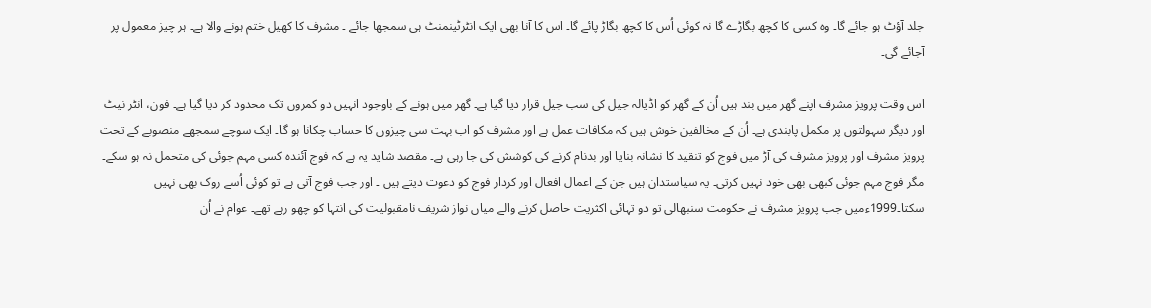جلد آؤٹ ہو جائے گا۔ وہ کسی کا کچھ بگاڑے گا نہ کوئی اُس کا کچھ بگاڑ پائے گا۔ اس کا آنا بھی ایک انٹرٹینمنٹ ہی سمجھا جائے ۔ مشرف کا کھیل ختم ہونے والا ہے۔ ہر چیز معمول پر آجائے گی۔

اس وقت پرویز مشرف اپنے گھر میں بند ہیں اُن کے گھر کو اڈیالہ جیل کی سب جیل قرار دیا گیا ہے۔ گھر میں ہونے کے باوجود انہیں دو کمروں تک محدود کر دیا گیا ہے۔ فون، انٹر نیٹ اور دیگر سہولتوں پر مکمل پابندی ہے۔ اُن کے مخالفین خوش ہیں کہ مکافات عمل ہے اور مشرف کو اب بہت سی چیزوں کا حساب چکانا ہو گا۔ ایک سوچے سمجھے منصوبے کے تحت پرویز مشرف اور پرویز مشرف کی آڑ میں فوج کو تنقید کا نشانہ بنایا اور بدنام کرنے کی کوشش کی جا رہی ہے۔ مقصد شاید یہ ہے کہ فوج آئندہ کسی مہم جوئی کی متحمل نہ ہو سکے۔ مگر فوج مہم جوئی کبھی بھی خود نہیں کرتی۔ یہ سیاستدان ہیں جن کے اعمال افعال اور کردار فوج کو دعوت دیتے ہیں ۔ اور جب فوج آتی ہے تو کوئی اُسے روک بھی نہیں سکتا۔1999ءمیں جب پرویز مشرف نے حکومت سنبھالی تو دو تہائی اکثریت حاصل کرنے والے میاں نواز شریف نامقبولیت کی انتہا کو چھو رہے تھے۔ عوام نے اُن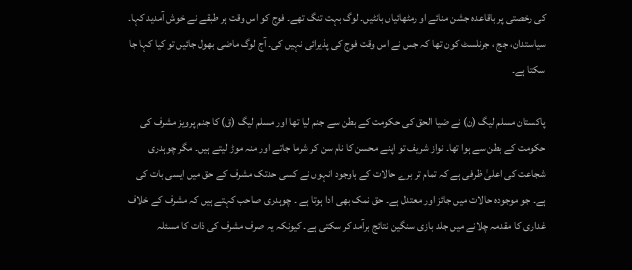کی رخصتی پر باقاعدہ جشن منائے او رمٹھائیاں بانٹیں۔ لوگ بہت تنگ تھے۔ فوج کو اس وقت ہر طبقے نے خوش آمدید کہا۔ سیاستدان، جج ، جرنلسٹ کون تھا کہ جس نے اس وقت فوج کی پذیرائی نہیں کی۔ آج لوگ ماضی بھول جائیں تو کیا کہا جا سکتا ہے۔

پاکستان مسلم لیگ (ن) نے ضیا الحق کی حکومت کے بطن سے جنم لیا تھا اور مسلم لیگ (ق) کا جنم پرویز مشرف کی حکومت کے بطن سے ہوا تھا۔ نواز شریف تو اپنے محسن کا نام سن کر شرما جاتے اور منہ موڑ لیتے ہیں۔ مگر چوہدری شجاعت کی اعلیٰ ظرفی ہے کہ تمام تر برے حالات کے باوجود انہوں نے کسی حدتک مشرف کے حق میں ایسی بات کی ہے۔ جو موجودہ حالات میں جائز اور معتدل ہے۔ حق نمک بھی ادا ہوتا ہے ۔ چوہدری صاحب کہتے ہیں کہ مشرف کے خلاف غداری کا مقدمہ چلانے میں جلد بازی سنگین نتائج برآمد کر سکتی ہے۔ کیونکہ یہ صرف مشرف کی ذات کا مسئلہ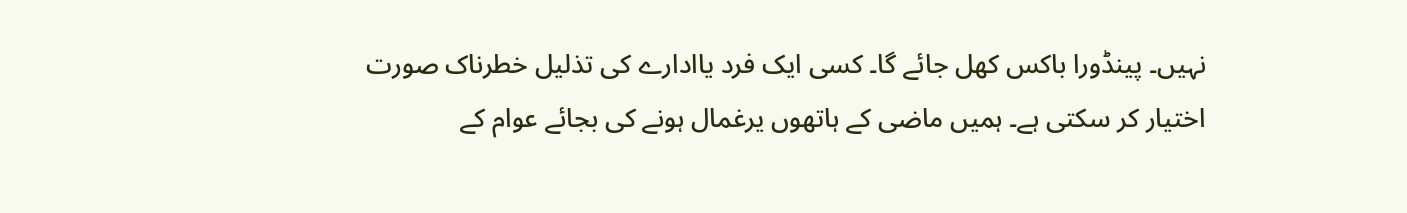نہیں۔ پینڈورا باکس کھل جائے گا۔ کسی ایک فرد یاادارے کی تذلیل خطرناک صورت اختیار کر سکتی ہے۔ ہمیں ماضی کے ہاتھوں یرغمال ہونے کی بجائے عوام کے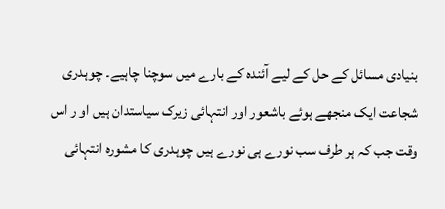بنیادی مسائل کے حل کے لیے آئندہ کے بارے میں سوچنا چاہیے۔ چوہدری شجاعت ایک منجھے ہوئے باشعور اور انتہائی زیرک سیاستدان ہیں او ر اس وقت جب کہ ہر طرف سب نورے ہی نورے ہیں چوہدری کا مشورہ انتہائی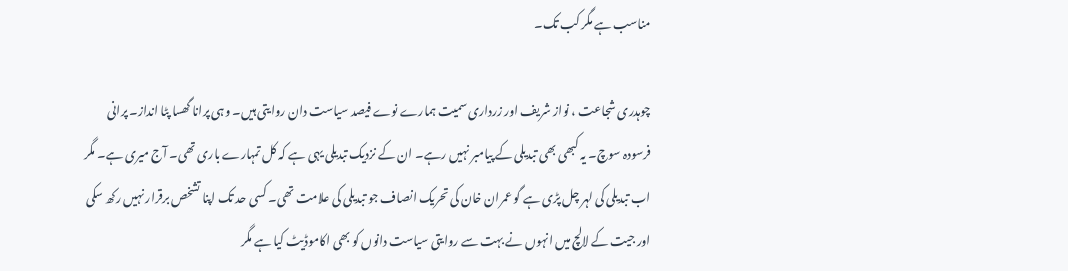مناسب ہے مگر کب تک۔

چوہدری شجاعت ، نواز شریف اور زرداری سمیت ہمارے نوے فیصد سیاست دان روایتی ہیں۔ وہی پرانا گھسا پٹا انداز۔ پرانی فرسودہ سوچ۔ یہ کبھی بھی تبدیلی کے پیامبر نہیں رہے۔ ان کے نزدیک تبدیلی یہی ہے کہ کل تمہارے باری تھی۔ آج میری ہے۔ مگر اب تبدیلی کی لہر چل پڑی ہے گو عمران خان کی تحریک انصاف جو تبدیلی کی علامت تھی۔ کسی حد تک اپنا تشخص برقرار نہیں رکھ سکی اور جیت کے لالچ میں انہوں نے بہت سے روایتی سیاست دانوں کو بھی اکاموڈیٹ کیا ہے مگر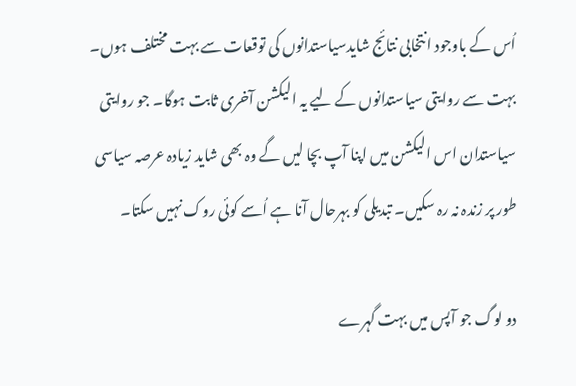اُس کے باوجود انتخابی نتائج شایدسیاستدانوں کی توقعات سے بہت مختلف ہوں۔ بہت سے روایتی سیاستدانوں کے لیے یہ الیکشن آخری ثابت ہوگا۔ جو روایتی سیاستدان اس الیکشن میں اپنا آپ بچا لیں گے وہ بھی شاید زیادہ عرصہ سیاسی طور پر زندہ نہ رہ سکیں۔ تبدیلی کو بہرحال آنا ہے اُسے کوئی روک نہیں سکتا۔

دو لوگ جو آپس میں بہت گہرے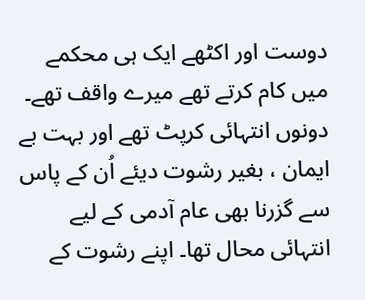دوست اور اکٹھے ایک ہی محکمے میں کام کرتے تھے میرے واقف تھے۔ دونوں انتہائی کرپٹ تھے اور بہت بے ایمان ، بغیر رشوت دیئے اُن کے پاس سے گزرنا بھی عام آدمی کے لیے انتہائی محال تھا۔ اپنے رشوت کے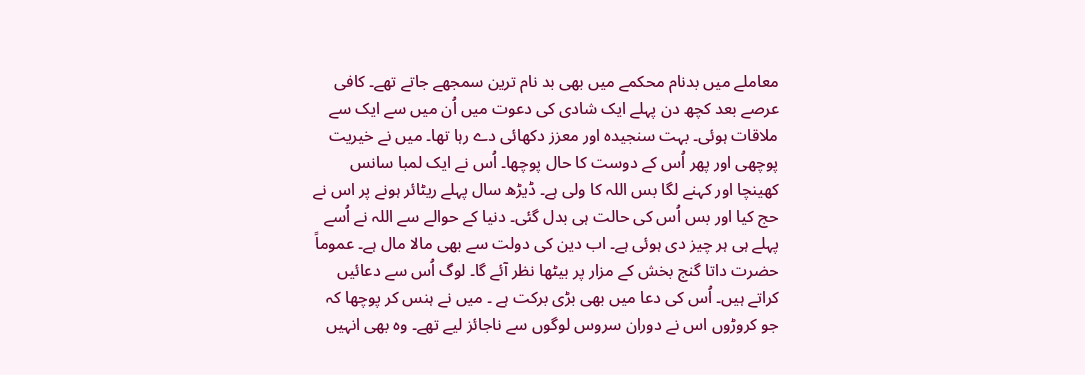معاملے میں بدنام محکمے میں بھی بد نام ترین سمجھے جاتے تھے۔ کافی عرصے بعد کچھ دن پہلے ایک شادی کی دعوت میں اُن میں سے ایک سے ملاقات ہوئی۔ بہت سنجیدہ اور معزز دکھائی دے رہا تھا۔ میں نے خیریت پوچھی اور پھر اُس کے دوست کا حال پوچھا۔ اُس نے ایک لمبا سانس کھینچا اور کہنے لگا بس اللہ کا ولی ہے۔ ڈیڑھ سال پہلے ریٹائر ہونے پر اس نے حج کیا اور بس اُس کی حالت ہی بدل گئی۔ دنیا کے حوالے سے اللہ نے اُسے پہلے ہی ہر چیز دی ہوئی ہے۔ اب دین کی دولت سے بھی مالا مال ہے۔ عموماً حضرت داتا گنج بخش کے مزار پر بیٹھا نظر آئے گا۔ لوگ اُس سے دعائیں کراتے ہیں۔ اُس کی دعا میں بھی بڑی برکت ہے ۔ میں نے ہنس کر پوچھا کہ جو کروڑوں اس نے دوران سروس لوگوں سے ناجائز لیے تھے۔ وہ بھی انہیں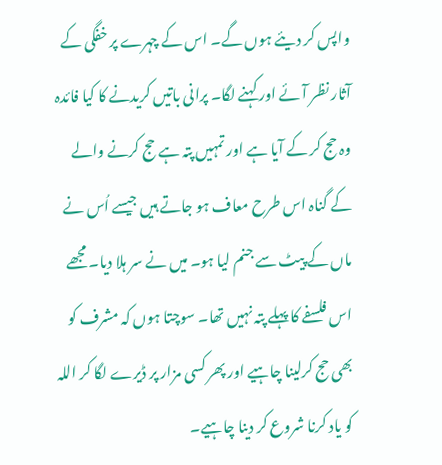واپس کر دیئے ہوں گے۔ اس کے چہرے پر خفگی کے آثار نظر آئے اور کہنے لگا۔ پرانی باتیں کریدنے کا کیا فائدہ وہ حج کر کے آیا ہے اور تمہیں پتہ ہے حج کرنے والے کے گناہ اس طرح معاف ہو جاتے ہیں جیسے اُس نے ماں کے پیٹ سے جنم لیا ہو۔ میں نے سر ہلا دیا۔ مجھے اس فلسفے کا پہلے پتہ نہیں تھا۔ سوچتا ہوں کہ مشرف کو بھی حج کرلینا چاہیے اور پھر کسی مزار پر ڈیرے لگا کر اللہ کو یاد کرنا شروع کر دینا چاہیے۔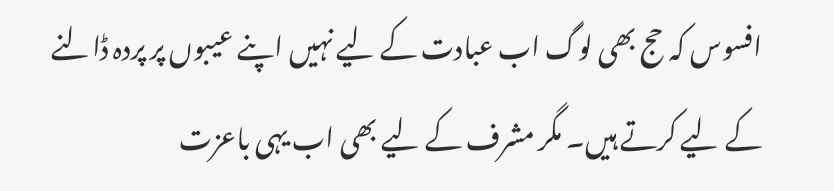افسوس کہ حج بھی لوگ اب عبادت کے لیے نہیں اپنے عیبوں پر پردہ ڈالنے کے لیے کرتے ہیں۔ مگر مشرف کے لیے بھی اب یہی باعزت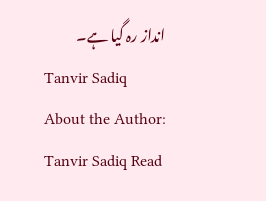انداز رہ گیا ہے۔
Tanvir Sadiq
About the Author: Tanvir Sadiq Read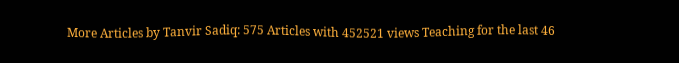More Articles by Tanvir Sadiq: 575 Articles with 452521 views Teaching for the last 46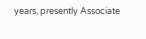years, presently Associate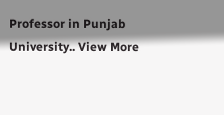Professor in Punjab University.. View More